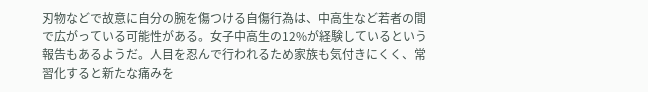刃物などで故意に自分の腕を傷つける自傷行為は、中高生など若者の間で広がっている可能性がある。女子中高生の12%が経験しているという報告もあるようだ。人目を忍んで行われるため家族も気付きにくく、常習化すると新たな痛みを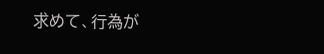求めて、行為が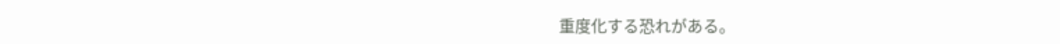重度化する恐れがある。